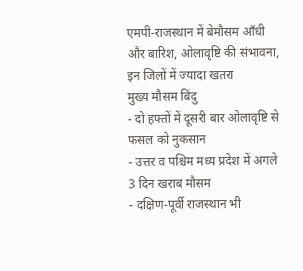एमपी-राजस्थान में बेमौसम आँधी और बारिश, ओलावृष्टि की संभावना, इन जिलों में ज्यादा खतरा
मुख्य मौसम बिंदु
- दो हफ्तों में दूसरी बार ओलावृष्टि से फसल को नुकसान
- उत्तर व पश्चिम मध्य प्रदेश में अगले 3 दिन खराब मौसम
- दक्षिण-पूर्वी राजस्थान भी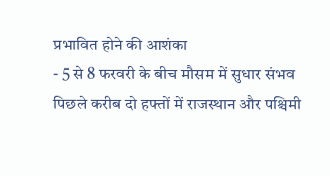प्रभावित होने की आशंका
- 5 से 8 फरवरी के बीच मौसम में सुधार संभव
पिछले करीब दो हफ्तों में राजस्थान और पश्चिमी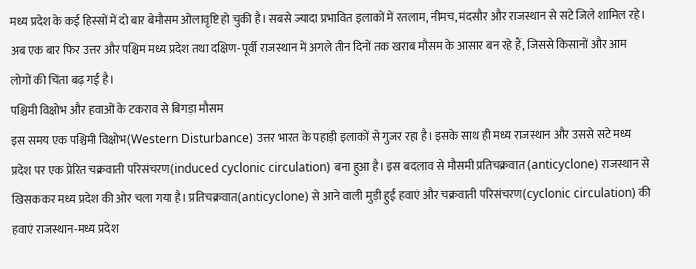मध्य प्रदेश के कई हिस्सों में दो बार बेमौसम ओलावृष्टि हो चुकी है। सबसे ज्यादा प्रभावित इलाकों में रतलाम, नीमच, मंदसौर और राजस्थान से सटे जिले शामिल रहे। अब एक बार फिर उत्तर और पश्चिम मध्य प्रदेश तथा दक्षिण-पूर्वी राजस्थान में अगले तीन दिनों तक खराब मौसम के आसार बन रहे हैं, जिससे किसानों और आम लोगों की चिंता बढ़ गई है।
पश्चिमी विक्षोभ और हवाओं के टकराव से बिगड़ा मौसम
इस समय एक पश्चिमी विक्षोभ(Western Disturbance) उत्तर भारत के पहाड़ी इलाकों से गुजर रहा है। इसके साथ ही मध्य राजस्थान और उससे सटे मध्य प्रदेश पर एक प्रेरित चक्रवाती परिसंचरण(induced cyclonic circulation) बना हुआ है। इस बदलाव से मौसमी प्रतिचक्रवात (anticyclone) राजस्थान से खिसककर मध्य प्रदेश की ओर चला गया है। प्रतिचक्रवात(anticyclone) से आने वाली मुड़ी हुई हवाएं और चक्रवाती परिसंचरण(cyclonic circulation) की हवाएं राजस्थान-मध्य प्रदेश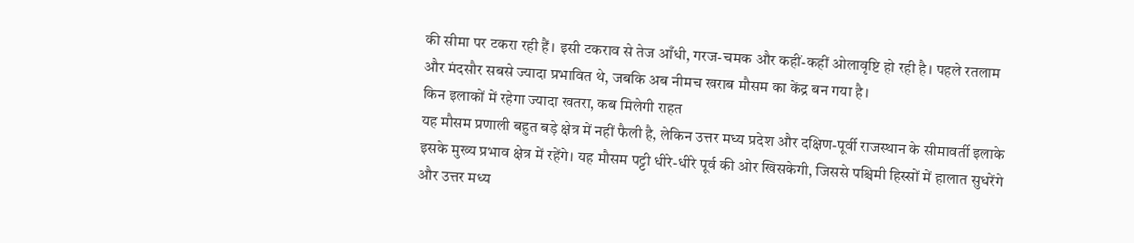की सीमा पर टकरा रही हैं। इसी टकराव से तेज आँधी, गरज-चमक और कहीं-कहीं ओलावृष्टि हो रही है। पहले रतलाम और मंदसौर सबसे ज्यादा प्रभावित थे, जबकि अब नीमच खराब मौसम का केंद्र बन गया है।
किन इलाकों में रहेगा ज्यादा खतरा, कब मिलेगी राहत
यह मौसम प्रणाली बहुत बड़े क्षेत्र में नहीं फैली है, लेकिन उत्तर मध्य प्रदेश और दक्षिण-पूर्वी राजस्थान के सीमावर्ती इलाके इसके मुख्य प्रभाव क्षेत्र में रहेंगे। यह मौसम पट्टी धीरे-धीरे पूर्व की ओर खिसकेगी, जिससे पश्चिमी हिस्सों में हालात सुधरेंगे और उत्तर मध्य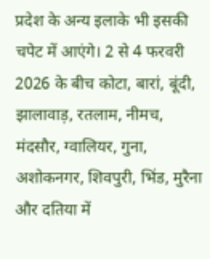प्रदेश के अन्य इलाके भी इसकी चपेट में आएंगे। 2 से 4 फरवरी 2026 के बीच कोटा, बारां, बूंदी, झालावाड़, रतलाम, नीमच, मंदसौर, ग्वालियर, गुना, अशोकनगर, शिवपुरी, भिंड, मुरैना और दतिया में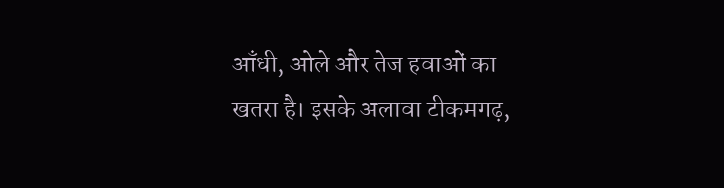आँधी, ओले और तेज हवाओं का खतरा है। इसके अलावा टीकमगढ़,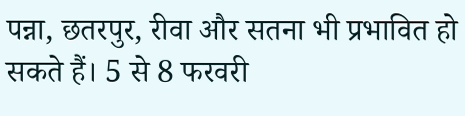पन्ना, छतरपुर, रीवा और सतना भी प्रभावित हो सकते हैं। 5 से 8 फरवरी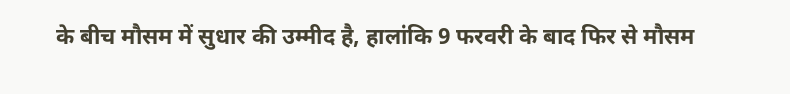के बीच मौसम में सुधार की उम्मीद है, हालांकि 9 फरवरी के बाद फिर से मौसम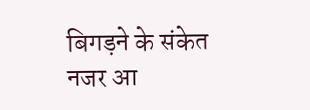बिगड़ने के संकेत नजर आ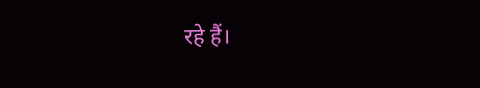रहे हैं।